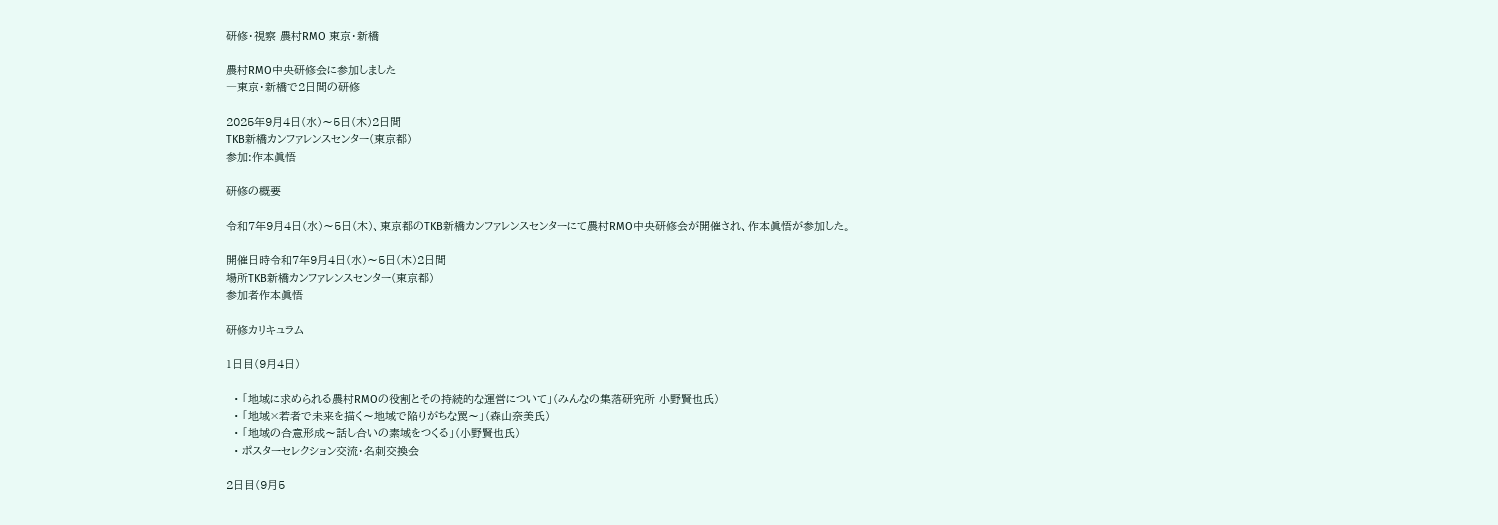研修・視察 農村RMO 東京・新橋

農村RMO中央研修会に参加しました
―東京・新橋で2日間の研修

2025年9月4日(水)〜5日(木)2日間
TKB新橋カンファレンスセンター(東京都)
参加:作本眞悟

研修の概要

令和7年9月4日(水)〜5日(木)、東京都のTKB新橋カンファレンスセンターにて農村RMO中央研修会が開催され、作本眞悟が参加した。

開催日時令和7年9月4日(水)〜5日(木)2日間
場所TKB新橋カンファレンスセンター(東京都)
参加者作本眞悟

研修カリキュラム

1日目(9月4日)

  • 「地域に求められる農村RMOの役割とその持続的な運営について」(みんなの集落研究所 小野賢也氏)
  • 「地域×若者で未来を描く〜地域で陥りがちな罠〜」(森山奈美氏)
  • 「地域の合意形成〜話し合いの素域をつくる」(小野賢也氏)
  • ポスターセレクション交流・名刺交換会

2日目(9月5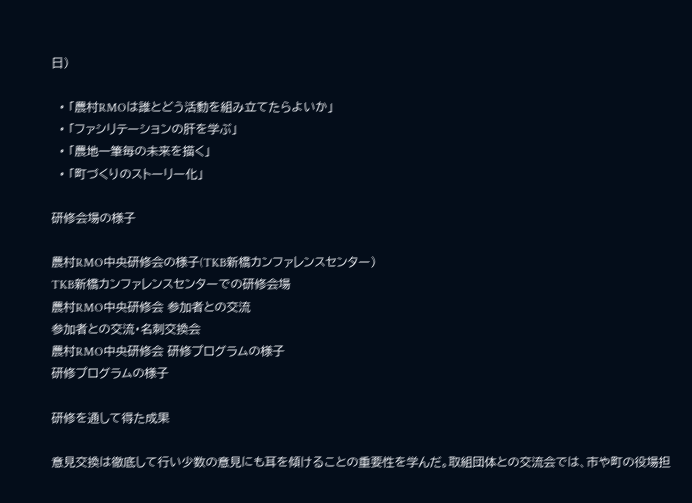日)

  • 「農村RMOは誰とどう活動を組み立てたらよいか」
  • 「ファシリテーションの肝を学ぶ」
  • 「農地一筆毎の未来を描く」
  • 「町づくりのストーリー化」

研修会場の様子

農村RMO中央研修会の様子(TKB新橋カンファレンスセンター)
TKB新橋カンファレンスセンターでの研修会場
農村RMO中央研修会 参加者との交流
参加者との交流・名刺交換会
農村RMO中央研修会 研修プログラムの様子
研修プログラムの様子

研修を通して得た成果

意見交換は徹底して行い少数の意見にも耳を傾けることの重要性を学んだ。取組団体との交流会では、市や町の役場担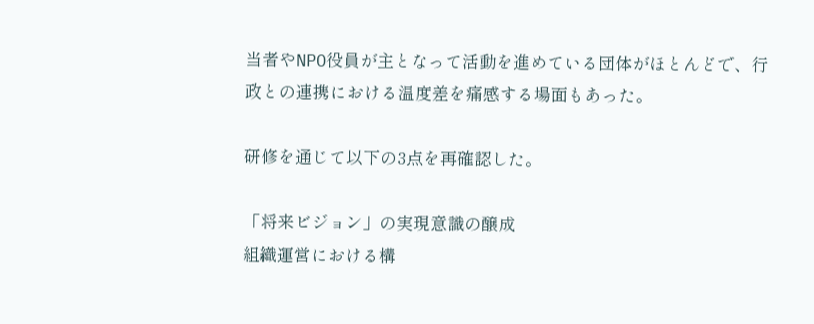当者やNPO役員が主となって活動を進めている団体がほとんどで、行政との連携における温度差を痛感する場面もあった。

研修を通じて以下の3点を再確認した。

「将来ビジョン」の実現意識の醸成
組織運営における構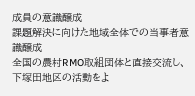成員の意識醸成
課題解決に向けた地域全体での当事者意識醸成
全国の農村RMO取組団体と直接交流し、下塚田地区の活動をよ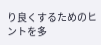り良くするためのヒントを多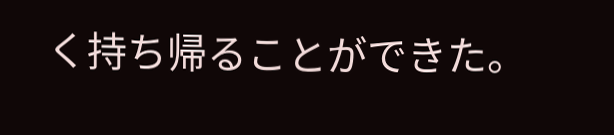く持ち帰ることができた。